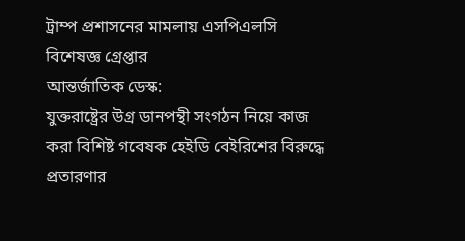ট্রাম্প প্রশাসনের মামলায় এসপিএলসি বিশেষজ্ঞ গ্রেপ্তার
আন্তর্জাতিক ডেস্ক:
যুক্তরাষ্ট্রের উগ্র ডানপন্থী সংগঠন নিয়ে কাজ করা বিশিষ্ট গবেষক হেইডি বেইরিশের বিরুদ্ধে প্রতারণার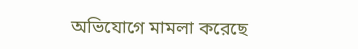অভিযোগে মামলা করেছে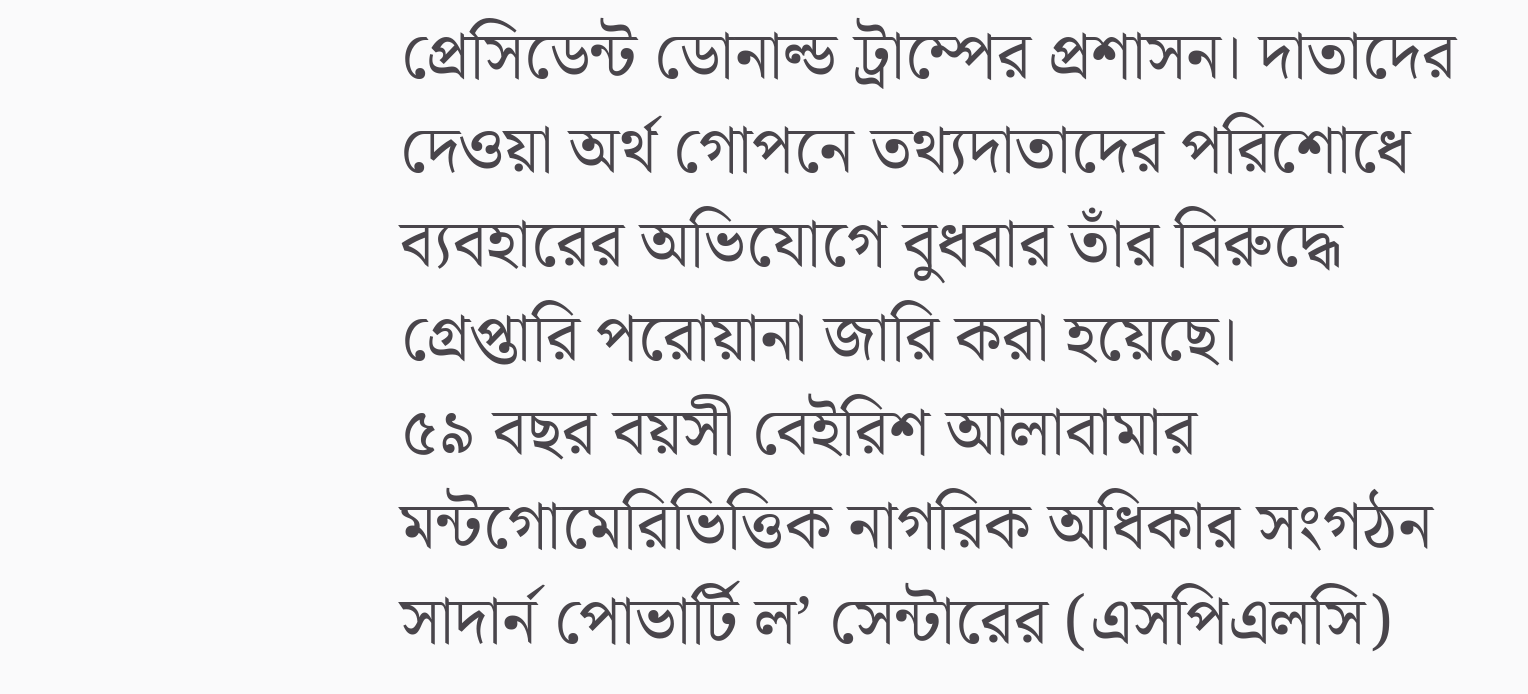প্রেসিডেন্ট ডোনাল্ড ট্রাম্পের প্রশাসন। দাতাদের দেওয়া অর্থ গোপনে তথ্যদাতাদের পরিশোধে ব্যবহারের অভিযোগে বুধবার তাঁর বিরুদ্ধে গ্রেপ্তারি পরোয়ানা জারি করা হয়েছে।
৫৯ বছর বয়সী বেইরিশ আলাবামার মন্টগোমেরিভিত্তিক নাগরিক অধিকার সংগঠন সাদার্ন পোভার্টি ল’ সেন্টারের (এসপিএলসি)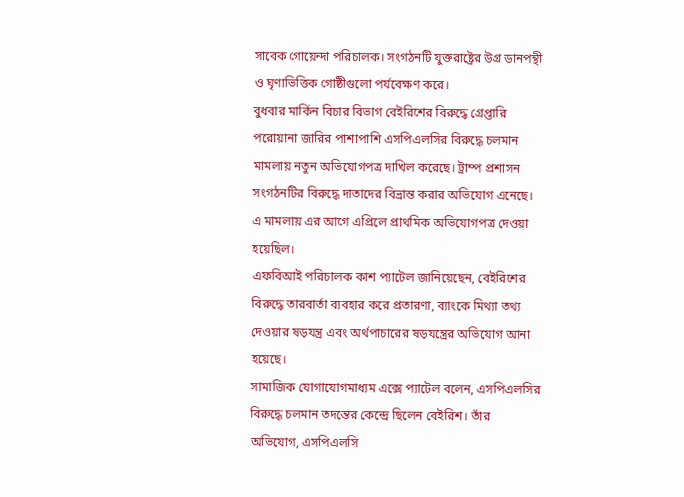সাবেক গোয়েন্দা পরিচালক। সংগঠনটি যুক্তরাষ্ট্রের উগ্র ডানপন্থী ও ঘৃণাভিত্তিক গোষ্ঠীগুলো পর্যবেক্ষণ করে।
বুধবার মার্কিন বিচার বিভাগ বেইরিশের বিরুদ্ধে গ্রেপ্তারি পরোয়ানা জারির পাশাপাশি এসপিএলসির বিরুদ্ধে চলমান মামলায় নতুন অভিযোগপত্র দাখিল করেছে। ট্রাম্প প্রশাসন সংগঠনটির বিরুদ্ধে দাতাদের বিভ্রান্ত করার অভিযোগ এনেছে। এ মামলায় এর আগে এপ্রিলে প্রাথমিক অভিযোগপত্র দেওয়া হয়েছিল।
এফবিআই পরিচালক কাশ প্যাটেল জানিয়েছেন, বেইরিশের বিরুদ্ধে তারবার্তা ব্যবহার করে প্রতারণা, ব্যাংকে মিথ্যা তথ্য দেওয়ার ষড়যন্ত্র এবং অর্থপাচারের ষড়যন্ত্রের অভিযোগ আনা হয়েছে।
সামাজিক যোগাযোগমাধ্যম এক্সে প্যাটেল বলেন, এসপিএলসির বিরুদ্ধে চলমান তদন্তের কেন্দ্রে ছিলেন বেইরিশ। তাঁর অভিযোগ, এসপিএলসি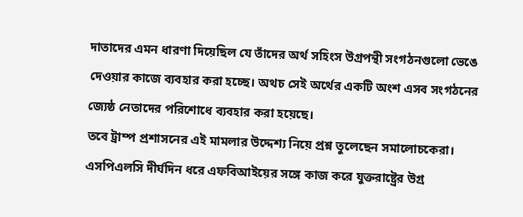দাতাদের এমন ধারণা দিয়েছিল যে তাঁদের অর্থ সহিংস উগ্রপন্থী সংগঠনগুলো ভেঙে দেওয়ার কাজে ব্যবহার করা হচ্ছে। অথচ সেই অর্থের একটি অংশ এসব সংগঠনের জ্যেষ্ঠ নেতাদের পরিশোধে ব্যবহার করা হয়েছে।
তবে ট্রাম্প প্রশাসনের এই মামলার উদ্দেশ্য নিয়ে প্রশ্ন তুলেছেন সমালোচকেরা। এসপিএলসি দীর্ঘদিন ধরে এফবিআইয়ের সঙ্গে কাজ করে যুক্তরাষ্ট্রের উগ্র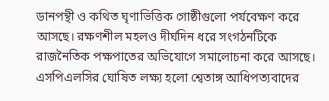ডানপন্থী ও কথিত ঘৃণাভিত্তিক গোষ্ঠীগুলো পর্যবেক্ষণ করে আসছে। রক্ষণশীল মহলও দীর্ঘদিন ধরে সংগঠনটিকে রাজনৈতিক পক্ষপাতের অভিযোগে সমালোচনা করে আসছে।
এসপিএলসির ঘোষিত লক্ষ্য হলো শ্বেতাঙ্গ আধিপত্যবাদের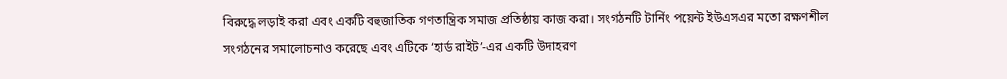বিরুদ্ধে লড়াই করা এবং একটি বহুজাতিক গণতান্ত্রিক সমাজ প্রতিষ্ঠায় কাজ করা। সংগঠনটি টার্নিং পয়েন্ট ইউএসএর মতো রক্ষণশীল সংগঠনের সমালোচনাও করেছে এবং এটিকে ‘হার্ড রাইট’-এর একটি উদাহরণ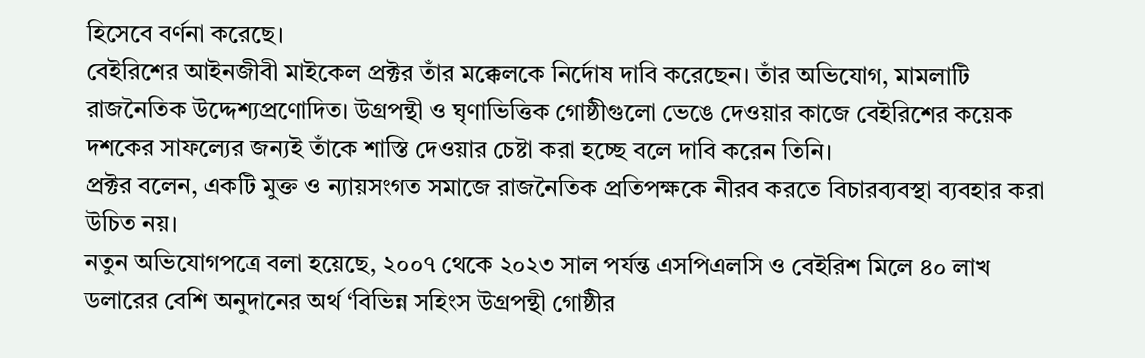হিসেবে বর্ণনা করেছে।
বেইরিশের আইনজীবী মাইকেল প্রক্টর তাঁর মক্কেলকে নির্দোষ দাবি করেছেন। তাঁর অভিযোগ, মামলাটি রাজনৈতিক উদ্দেশ্যপ্রণোদিত। উগ্রপন্থী ও ঘৃণাভিত্তিক গোষ্ঠীগুলো ভেঙে দেওয়ার কাজে বেইরিশের কয়েক দশকের সাফল্যের জন্যই তাঁকে শাস্তি দেওয়ার চেষ্টা করা হচ্ছে বলে দাবি করেন তিনি।
প্রক্টর বলেন, একটি মুক্ত ও ন্যায়সংগত সমাজে রাজনৈতিক প্রতিপক্ষকে নীরব করতে বিচারব্যবস্থা ব্যবহার করা উচিত নয়।
নতুন অভিযোগপত্রে বলা হয়েছে, ২০০৭ থেকে ২০২৩ সাল পর্যন্ত এসপিএলসি ও বেইরিশ মিলে ৪০ লাখ ডলারের বেশি অনুদানের অর্থ ‘বিভিন্ন সহিংস উগ্রপন্থী গোষ্ঠীর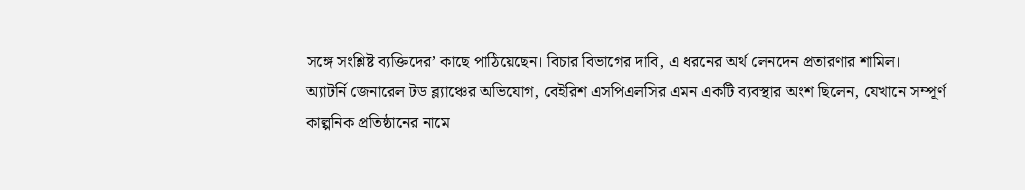সঙ্গে সংশ্লিষ্ট ব্যক্তিদের’ কাছে পাঠিয়েছেন। বিচার বিভাগের দাবি, এ ধরনের অর্থ লেনদেন প্রতারণার শামিল।
অ্যাটর্নি জেনারেল টড ব্ল্যাঞ্চের অভিযোগ, বেইরিশ এসপিএলসির এমন একটি ব্যবস্থার অংশ ছিলেন, যেখানে সম্পূর্ণ কাল্পনিক প্রতিষ্ঠানের নামে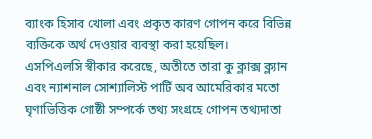ব্যাংক হিসাব খোলা এবং প্রকৃত কারণ গোপন করে বিভিন্ন ব্যক্তিকে অর্থ দেওয়ার ব্যবস্থা করা হয়েছিল।
এসপিএলসি স্বীকার করেছে, অতীতে তারা কু ক্লাক্স ক্ল্যান এবং ন্যাশনাল সোশ্যালিস্ট পার্টি অব আমেরিকার মতো ঘৃণাভিত্তিক গোষ্ঠী সম্পর্কে তথ্য সংগ্রহে গোপন তথ্যদাতা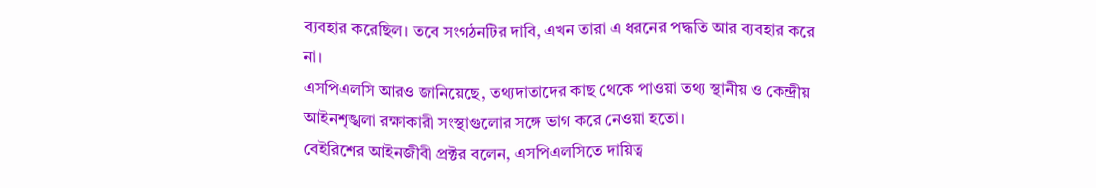ব্যবহার করেছিল। তবে সংগঠনটির দাবি, এখন তারা এ ধরনের পদ্ধতি আর ব্যবহার করে না।
এসপিএলসি আরও জানিয়েছে, তথ্যদাতাদের কাছ থেকে পাওয়া তথ্য স্থানীয় ও কেন্দ্রীয় আইনশৃঙ্খলা রক্ষাকারী সংস্থাগুলোর সঙ্গে ভাগ করে নেওয়া হতো।
বেইরিশের আইনজীবী প্রক্টর বলেন, এসপিএলসিতে দায়িত্ব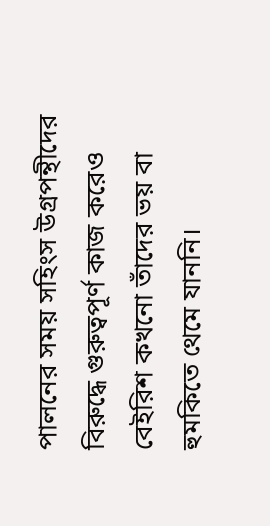পালনের সময় সহিংস উগ্রপন্থীদের বিরুদ্ধে গুরুত্বপূর্ণ কাজ করেও বেইরিশ কখনো তাঁদের ভয় বা হুমকিতে থেমে যাননি।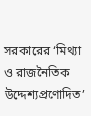সরকারের ‘মিথ্যা ও রাজনৈতিক উদ্দেশ্যপ্রণোদিত’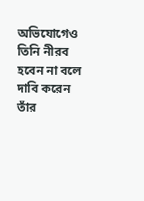অভিযোগেও তিনি নীরব হবেন না বলে দাবি করেন তাঁর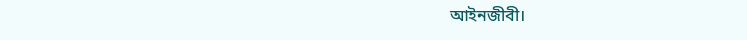আইনজীবী।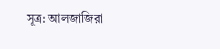সূত্র: আলজাজিরা